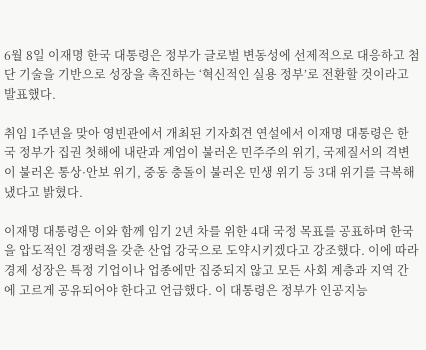6월 8일 이재명 한국 대통령은 정부가 글로벌 변동성에 선제적으로 대응하고 첨단 기술을 기반으로 성장을 촉진하는 ‘혁신적인 실용 정부’로 전환할 것이라고 발표했다.

취임 1주년을 맞아 영빈관에서 개최된 기자회견 연설에서 이재명 대통령은 한국 정부가 집권 첫해에 내란과 계엄이 불러온 민주주의 위기, 국제질서의 격변이 불러온 통상·안보 위기, 중동 충돌이 불러온 민생 위기 등 3대 위기를 극복해냈다고 밝혔다.

이재명 대통령은 이와 함께 임기 2년 차를 위한 4대 국정 목표를 공표하며 한국을 압도적인 경쟁력을 갖춘 산업 강국으로 도약시키겠다고 강조했다. 이에 따라 경제 성장은 특정 기업이나 업종에만 집중되지 않고 모든 사회 계층과 지역 간에 고르게 공유되어야 한다고 언급했다. 이 대통령은 정부가 인공지능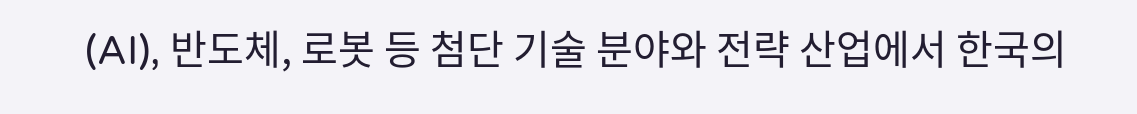(AI), 반도체, 로봇 등 첨단 기술 분야와 전략 산업에서 한국의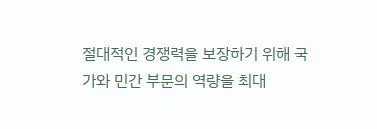절대적인 경쟁력을 보장하기 위해 국가와 민간 부문의 역량을 최대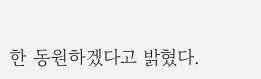한 동원하겠다고 밝혔다.